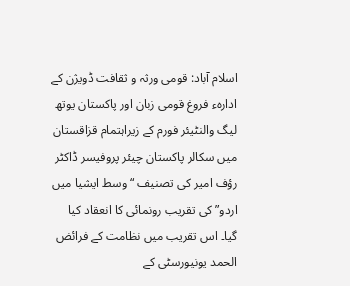اسلام آباد: قومی ورثہ و ثقافت ڈویژن کے ادارہء فروغ قومی زبان اور پاکستان یوتھ لیگ والنٹیئر فورم کے زیراہتمام قزاقستان میں سکالر پاکستان چیئر پروفیسر ڈاکٹر رؤف امیر کی تصنیف “وسط ایشیا میں اردو” کی تقریب رونمائی کا انعقاد کیا گیا۔ اس تقریب میں نظامت کے فرائض الحمد یونیورسٹی کے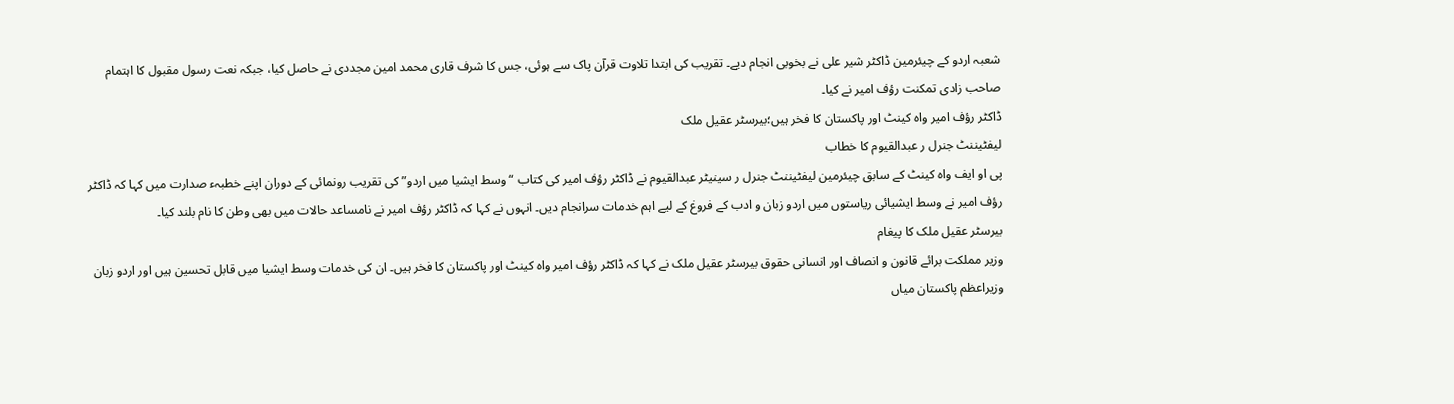شعبہ اردو کے چیئرمین ڈاکٹر شیر علی نے بخوبی انجام دیے۔ تقریب کی ابتدا تلاوت قرآن پاک سے ہوئی، جس کا شرف قاری محمد امین مجددی نے حاصل کیا، جبکہ نعت رسول مقبول کا اہتمام صاحب زادی تمکنت رؤف امیر نے کیا۔
ڈاکٹر رؤف امیر واہ کینٹ اور پاکستان کا فخر ہیں؛بیرسٹر عقیل ملک
لیفٹیننٹ جنرل ر عبدالقیوم کا خطاب
پی او ایف واہ کینٹ کے سابق چیئرمین لیفٹیننٹ جنرل ر سینیٹر عبدالقیوم نے ڈاکٹر رؤف امیر کی کتاب “وسط ایشیا میں اردو” کی تقریب رونمائی کے دوران اپنے خطبہء صدارت میں کہا کہ ڈاکٹر رؤف امیر نے وسط ایشیائی ریاستوں میں اردو زبان و ادب کے فروغ کے لیے اہم خدمات سرانجام دیں۔ انہوں نے کہا کہ ڈاکٹر رؤف امیر نے نامساعد حالات میں بھی وطن کا نام بلند کیا۔
بیرسٹر عقیل ملک کا پیغام
وزیر مملکت برائے قانون و انصاف اور انسانی حقوق بیرسٹر عقیل ملک نے کہا کہ ڈاکٹر رؤف امیر واہ کینٹ اور پاکستان کا فخر ہیں۔ ان کی خدمات وسط ایشیا میں قابل تحسین ہیں اور اردو زبان وزیراعظم پاکستان میاں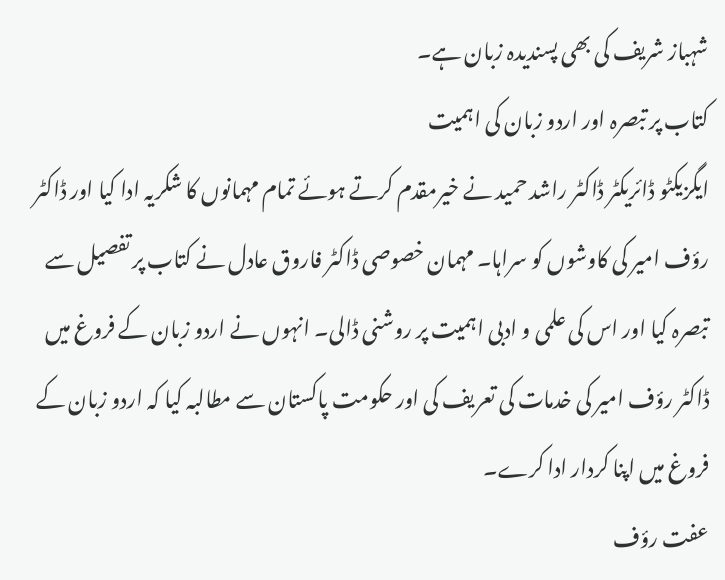شہباز شریف کی بھی پسندیدہ زبان ہے۔
کتاب پر تبصرہ اور اردو زبان کی اہمیت
ایگزیکٹو ڈائریکٹر ڈاکٹر راشد حمید نے خیرمقدم کرتے ہوئے تمام مہمانوں کا شکریہ ادا کیا اور ڈاکٹر رؤف امیر کی کاوشوں کو سراہا۔ مہمان خصوصی ڈاکٹر فاروق عادل نے کتاب پر تفصیل سے تبصرہ کیا اور اس کی علمی و ادبی اہمیت پر روشنی ڈالی۔ انہوں نے اردو زبان کے فروغ میں ڈاکٹر رؤف امیر کی خدمات کی تعریف کی اور حکومت پاکستان سے مطالبہ کیا کہ اردو زبان کے فروغ میں اپنا کردار ادا کرے۔
عفت رؤف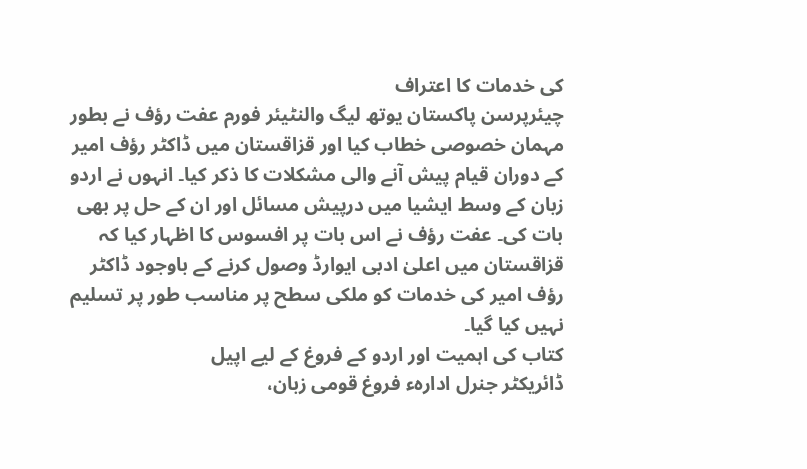کی خدمات کا اعتراف
چیئرپرسن پاکستان یوتھ لیگ والنٹیئر فورم عفت رؤف نے بطور مہمان خصوصی خطاب کیا اور قزاقستان میں ڈاکٹر رؤف امیر کے دوران قیام پیش آنے والی مشکلات کا ذکر کیا۔ انہوں نے اردو زبان کے وسط ایشیا میں درپیش مسائل اور ان کے حل پر بھی بات کی۔ عفت رؤف نے اس بات پر افسوس کا اظہار کیا کہ قزاقستان میں اعلیٰ ادبی ایوارڈ وصول کرنے کے باوجود ڈاکٹر رؤف امیر کی خدمات کو ملکی سطح پر مناسب طور پر تسلیم نہیں کیا گیا۔
کتاب کی اہمیت اور اردو کے فروغ کے لیے اپیل
ڈائریکٹر جنرل ادارہء فروغ قومی زبان،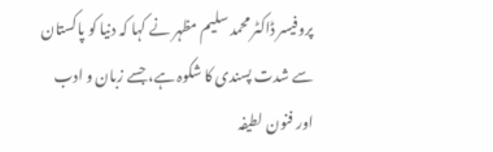پروفیسر ڈاکٹر محمد سلیم مظہر نے کہا کہ دنیا کو پاکستان سے شدت پسندی کا شکوہ ہے، جسے زبان و ادب اور فنون لطیفہ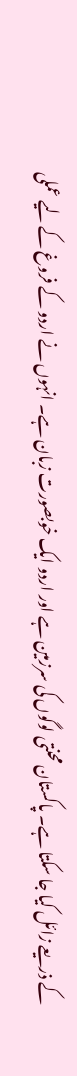کے ذریعے زائل کیا جا سکتا ہے۔ پاکستان محنتی لوگوں کی سرزمین ہے اور اردو ایک خوبصورت زبان ہے۔ انہوں نے اردو کے فروغ کے لیے عملی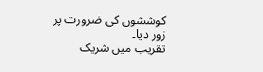کوششوں کی ضرورت پر زور دیا۔
تقریب میں شریک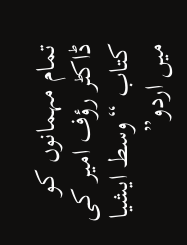تمام مہمانوں کو ڈاکٹر رؤف امیر کی کتاب “وسط ایشیا میں اردو”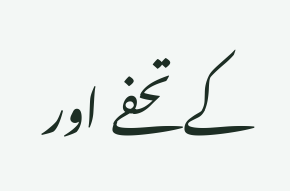کے تحفے اور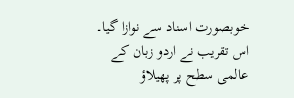خوبصورت اسناد سے نوازا گیا۔ اس تقریب نے اردو زبان کے عالمی سطح پر پھیلاؤ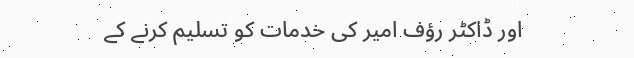اور ڈاکٹر رؤف امیر کی خدمات کو تسلیم کرنے کے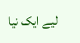لیے ایک نیا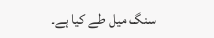سنگ میل طے کیا ہے۔